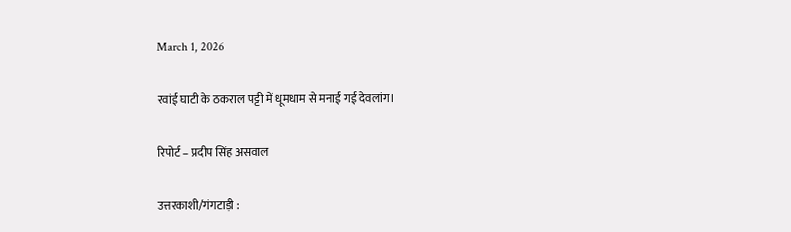March 1, 2026

रवांई घाटी के ठकराल पट्टी में धूमधाम से मनाई गई देवलांग।

रिपोर्ट – प्रदीप सिंह असवाल

उत्तरकाशी/गंगटाड़ी :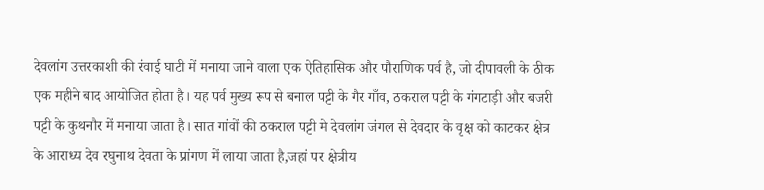देवलांग उत्तरकाशी की रंवाई घाटी में मनाया जाने वाला एक ऐतिहासिक और पौराणिक पर्व है, जो दीपावली के ठीक एक महीने बाद आयोजित होता है। यह पर्व मुख्य रूप से बनाल पट्टी के गैर गाँव, ठकराल पट्टी के गंगटाड़ी और बजरी पट्टी के कुथनौर में मनाया जाता है। सात गांवों की ठकराल पट्टी मे देवलांग जंगल से देवदार के वृक्ष को काटकर क्षेत्र के आराध्य देव रघुनाथ देवता के प्रांगण में लाया जाता है,जहां पर क्षेत्रीय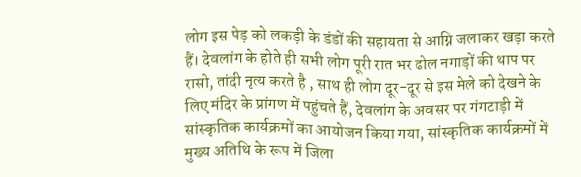लोग इस पेड़ को लकड़ी के डंडों की सहायता से आग्नि जलाकर खड़ा करते हैं। देवलांग के होते ही सभी लोग पूरी रात भर ढोल नगाड़ों की थाप पर रासो, तांदी नृत्य करते है , साथ ही लोग दूर-दूर से इस मेले को देखने के लिए मंदिर के प्रांगण में पहुंचते हैं, देवलांग के अवसर पर गंगटाड़ी में सांस्कृतिक कार्यक्रमों का आयोजन किया गया, सांस्कृतिक कार्यक्रमों में मुख्य अतिथि के रूप में जिला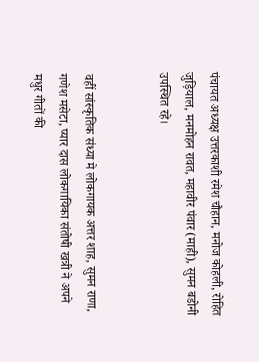पंचायत अध्यक्ष उत्तरकाशी रमेश चौहान, मनोज कोहली, रोहित जुड़ियाल, मनमोहन रावत, महावीर पंवार (माही), सुमन बडोनी उपस्थित रहे।


वहीं सांस्कृतिक संध्या मे लोकगायक अत्तर शाह, सुमन राणा, गणेश मसेटा, प्यार दास लोकगायिका संतोषी खत्री ने अपने मधुर गीतों की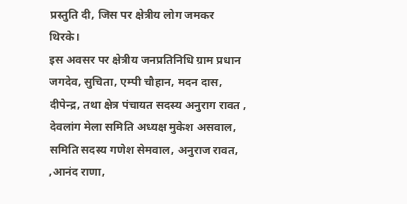प्रस्तुति दी, जिस पर क्षेत्रीय लोग जमकर थिरके।
इस अवसर पर क्षेत्रीय जनप्रतिनिधि ग्राम प्रधान जगदेव, सुचिता, एम्पी चौहान, मदन दास, दीपेन्द्र, तथा क्षेत्र पंचायत सदस्य अनुराग रावत , देवलांग मेला समिति अध्यक्ष मुकेश असवाल, समिति सदस्य गणेश सेमवाल, अनुराज रावत, ,आनंद राणा,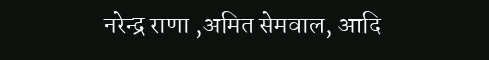नरेन्द्र राणा ,अमित सेमवाल, आदि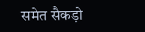समेत सैकड़ो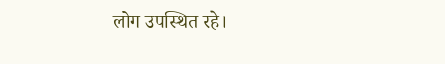लोग उपस्थित रहे।